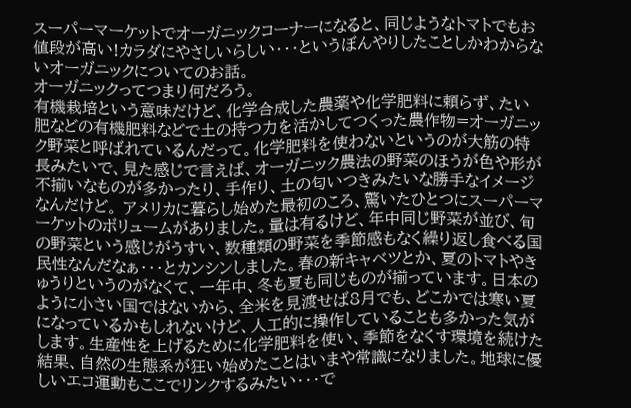スーパーマーケットでオーガニックコーナーになると、同じようなトマトでもお値段が高い!カラダにやさしいらしい・・・というぼんやりしたことしかわからないオーガニックについてのお話。
オーガニックってつまり何だろう。
有機栽培という意味だけど、化学合成した農薬や化学肥料に頼らず、たい肥などの有機肥料などで土の持つ力を活かしてつくった農作物=オーガニック野菜と呼ばれているんだって。化学肥料を使わないというのが大筋の特長みたいで、見た感じで言えば、オーガニック農法の野菜のほうが色や形が不揃いなものが多かったり、手作り、土の匂いつきみたいな勝手なイメージなんだけど。 アメリカに暮らし始めた最初のころ、驚いたひとつにスーパーマーケットのボリュームがありました。量は有るけど、年中同じ野菜が並び、旬の野菜という感じがうすい、数種類の野菜を季節感もなく繰り返し食べる国民性なんだなぁ・・・とカンシンしました。春の新キャベツとか、夏のトマトやきゅうりというのがなくて、一年中、冬も夏も同じものが揃っています。日本のように小さい国ではないから、全米を見渡せば8月でも、どこかでは寒い夏になっているかもしれないけど、人工的に操作していることも多かった気がします。生産性を上げるために化学肥料を使い、季節をなくす環境を続けた結果、自然の生態系が狂い始めたことはいまや常識になりました。地球に優しいエコ運動もここでリンクするみたい・・・で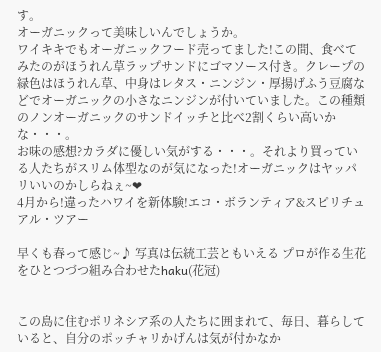す。
オーガニックって美味しいんでしょうか。
ワイキキでもオーガニックフード売ってました!この間、食べてみたのがほうれん草ラップサンドにゴマソース付き。クレープの緑色はほうれん草、中身はレタス・ニンジン・厚揚げふう豆腐などでオーガニックの小さなニンジンが付いていました。この種類のノンオーガニックのサンドイッチと比べ2割くらい高いかな・・・。
お味の感想?カラダに優しい気がする・・・。それより買っている人たちがスリム体型なのが気になった!オーガニックはヤッパリいいのかしらねぇ~❤
4月から!違ったハワイを新体験!エコ・ボランティア&スピリチュアル・ツアー

早くも春って感じ~♪ 写真は伝統工芸ともいえる プロが作る生花をひとつづつ組み合わせたhaku(花冠)


この島に住むポリネシア系の人たちに囲まれて、毎日、暮らしていると、自分のポッチャリかげんは気が付かなか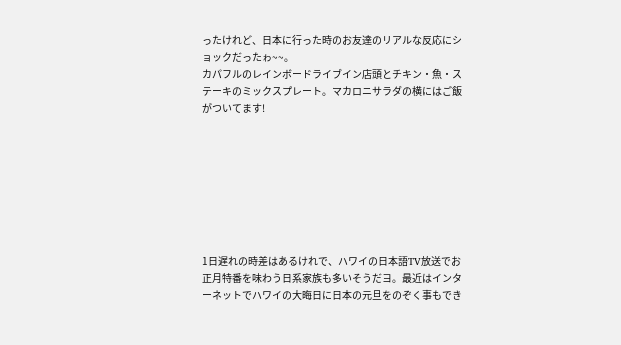ったけれど、日本に行った時のお友達のリアルな反応にショックだったゎ~~。
カパフルのレインボードライブイン店頭とチキン・魚・ステーキのミックスプレート。マカロニサラダの横にはご飯がついてます!








1日遅れの時差はあるけれで、ハワイの日本語TV放送でお正月特番を味わう日系家族も多いそうだヨ。最近はインターネットでハワイの大晦日に日本の元旦をのぞく事もでき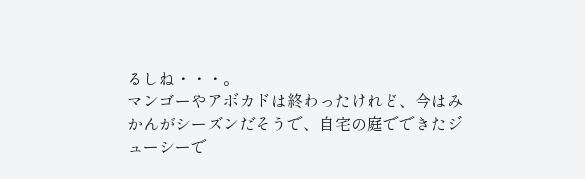るしね・・・。
マンゴーやアボカドは終わったけれど、今はみかんがシーズンだそうで、自宅の庭でできたジューシーで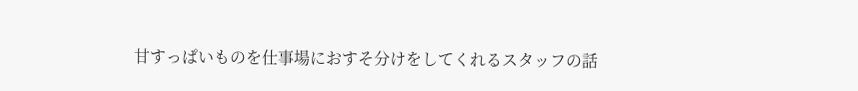甘すっぱいものを仕事場におすそ分けをしてくれるスタッフの話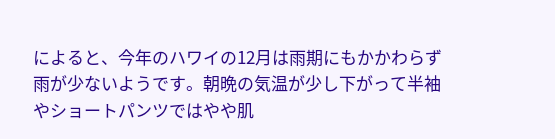によると、今年のハワイの12月は雨期にもかかわらず雨が少ないようです。朝晩の気温が少し下がって半袖やショートパンツではやや肌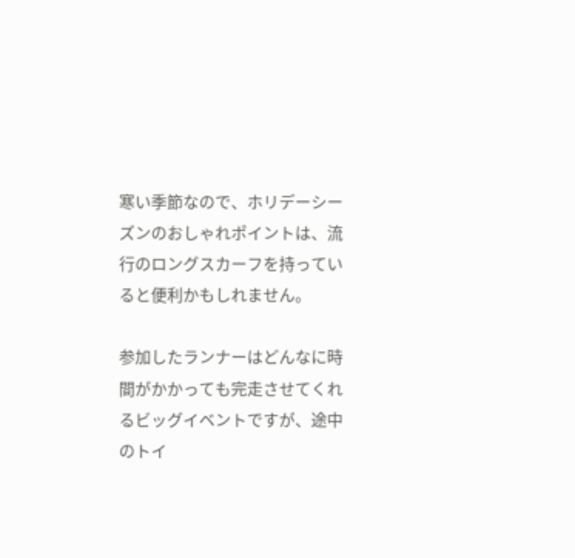寒い季節なので、ホリデーシーズンのおしゃれポイントは、流行のロングスカーフを持っていると便利かもしれません。

参加したランナーはどんなに時間がかかっても完走させてくれるビッグイベントですが、途中のトイ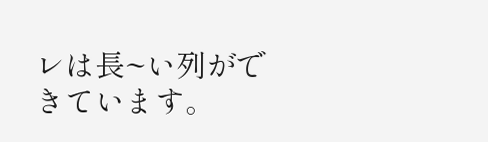レは長~い列ができています。